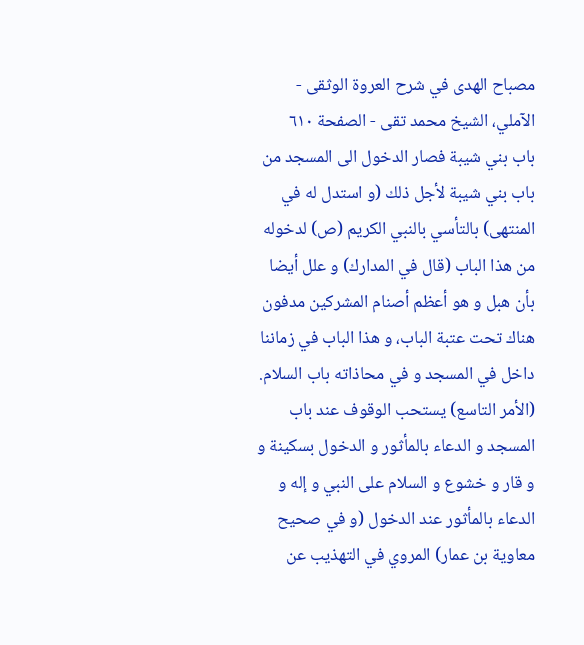مصباح الهدى في شرح العروة الوثقى - الآملي، الشيخ محمد تقى - الصفحة ٦١٠
باب بني شيبة فصار الدخول الى المسجد من باب بني شيبة لأجل ذلك (و استدل له في المنتهى) بالتأسي بالنبي الكريم (ص) لدخوله من هذا الباب (قال في المدارك) و علل أيضا بأن هبل و هو أعظم أصنام المشركين مدفون هناك تحت عتبة الباب، و هذا الباب في زماننا داخل في المسجد و في محاذاته باب السلام.
(الأمر التاسع) يستحب الوقوف عند باب المسجد و الدعاء بالمأثور و الدخول بسكينة و و قار و خشوع و السلام على النبي و إله و الدعاء بالمأثور عند الدخول (و في صحيح معاوية بن عمار) المروي في التهذيب عن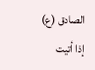الصادق (ع) إذا أتيت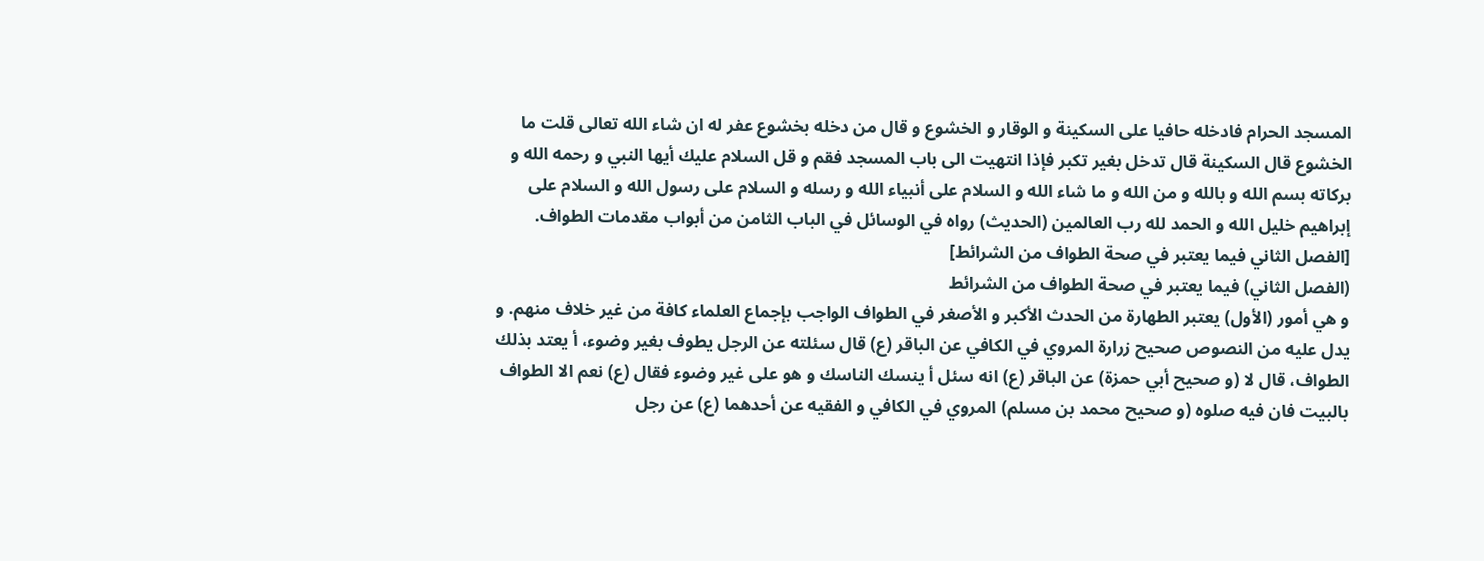المسجد الحرام فادخله حافيا على السكينة و الوقار و الخشوع و قال من دخله بخشوع عفر له ان شاء الله تعالى قلت ما الخشوع قال السكينة قال تدخل بغير تكبر فإذا انتهيت الى باب المسجد فقم و قل السلام عليك أيها النبي و رحمه الله و بركاته بسم الله و بالله و من الله و ما شاء الله و السلام على أنبياء الله و رسله و السلام على رسول الله و السلام على إبراهيم خليل الله و الحمد لله رب العالمين (الحديث) رواه في الوسائل في الباب الثامن من أبواب مقدمات الطواف.
[الفصل الثاني فيما يعتبر في صحة الطواف من الشرائط]
(الفصل الثاني) فيما يعتبر في صحة الطواف من الشرائط
و هي أمور (الأول) يعتبر الطهارة من الحدث الأكبر و الأصغر في الطواف الواجب بإجماع العلماء كافة من غير خلاف منهم. و يدل عليه من النصوص صحيح زرارة المروي في الكافي عن الباقر (ع) قال سئلته عن الرجل يطوف بغير وضوء، أ يعتد بذلك الطواف، قال لا (و صحيح أبي حمزة) عن الباقر (ع) انه سئل أ ينسك الناسك و هو على غير وضوء فقال (ع) نعم الا الطواف بالبيت فان فيه صلوه (و صحيح محمد بن مسلم) المروي في الكافي و الفقيه عن أحدهما (ع) عن رجل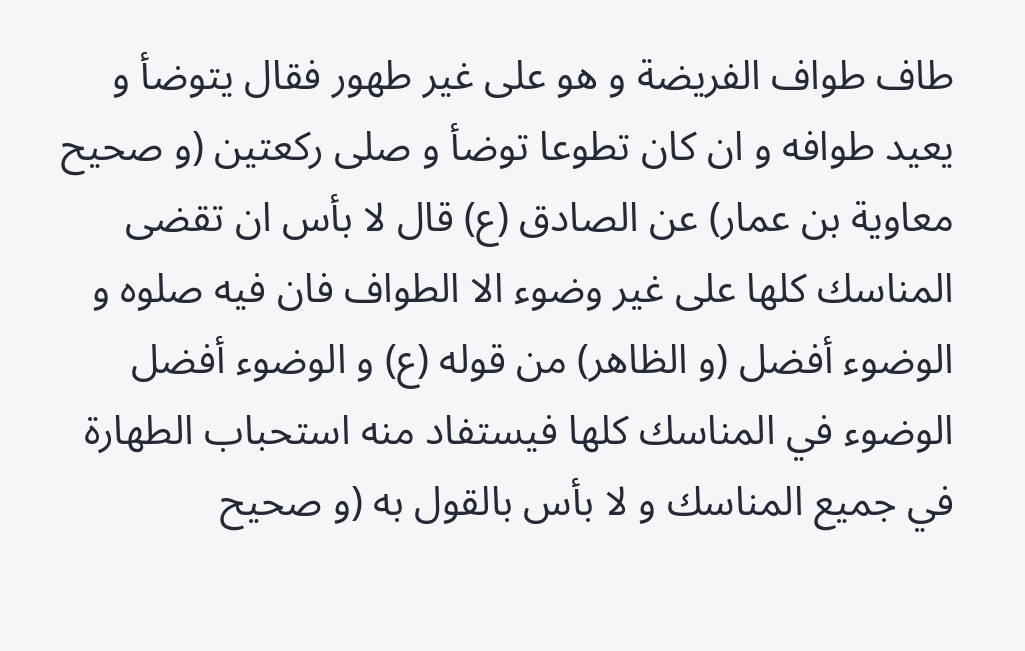طاف طواف الفريضة و هو على غير طهور فقال يتوضأ و يعيد طوافه و ان كان تطوعا توضأ و صلى ركعتين (و صحيح معاوية بن عمار) عن الصادق (ع) قال لا بأس ان تقضى المناسك كلها على غير وضوء الا الطواف فان فيه صلوه و الوضوء أفضل (و الظاهر) من قوله (ع) و الوضوء أفضل الوضوء في المناسك كلها فيستفاد منه استحباب الطهارة في جميع المناسك و لا بأس بالقول به (و صحيح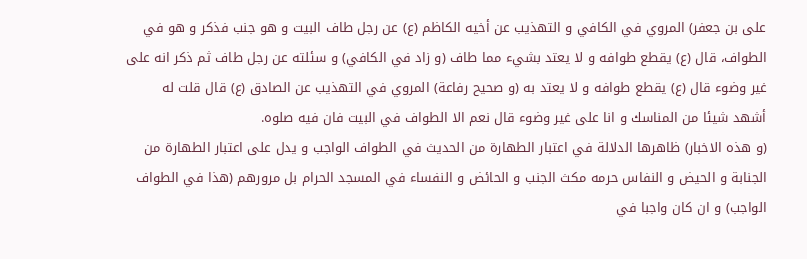على بن جعفر) المروي في الكافي و التهذيب عن أخيه الكاظم (ع) عن رجل طاف البيت و هو جنب فذكر و هو في الطواف، قال (ع) يقطع طوافه و لا يعتد بشيء مما طاف (و زاد في الكافي) و سئلته عن رجل طاف ثم ذكر انه على غير وضوء قال (ع) يقطع طوافه و لا يعتد به (و صحيح رفاعة) المروي في التهذيب عن الصادق (ع) قال قلت له أشهد شيئا من المناسك و انا على غير وضوء قال نعم الا الطواف في البيت فان فيه صلوه.
(و هذه الاخبار) ظاهرها الدلالة في اعتبار الطهارة من الحديث في الطواف الواجب و يدل على اعتبار الطهارة من الجنابة و الحيض و النفاس حرمه مكث الجنب و الحائض و النفساء في المسجد الحرام بل مرورهم (هذا في الطواف الواجب) و ان كان واجبا في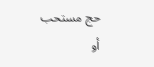حج مستحب أو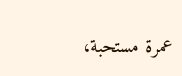عمرة مستحبة،